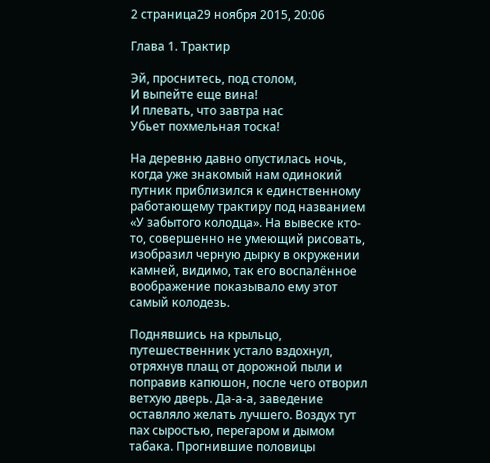2 страница29 ноября 2015, 20:06

Глава 1. Трактир

Эй, проснитесь, под столом,
И выпейте еще вина!
И плевать, что завтра нас
Убьет похмельная тоска!

На деревню давно опустилась ночь, когда уже знакомый нам одинокий путник приблизился к единственному работающему трактиру под названием «У забытого колодца». На вывеске кто-то, совершенно не умеющий рисовать, изобразил черную дырку в окружении камней, видимо, так его воспалённое воображение показывало ему этот самый колодезь.

Поднявшись на крыльцо, путешественник устало вздохнул, отряхнув плащ от дорожной пыли и поправив капюшон, после чего отворил ветхую дверь. Да-а-а, заведение оставляло желать лучшего. Воздух тут пах сыростью, перегаром и дымом табака. Прогнившие половицы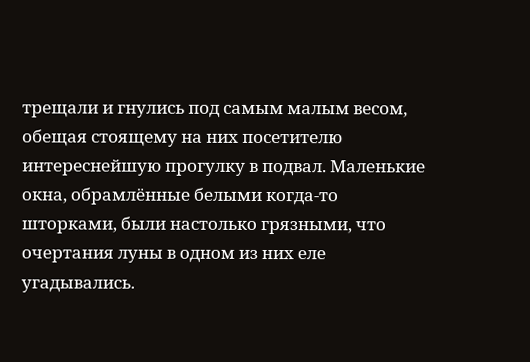трещали и гнулись под самым малым весом, обещая стоящему на них посетителю интереснейшую прогулку в подвал. Маленькие окна, обрамлённые белыми когда-то шторками, были настолько грязными, что очертания луны в одном из них еле угадывались.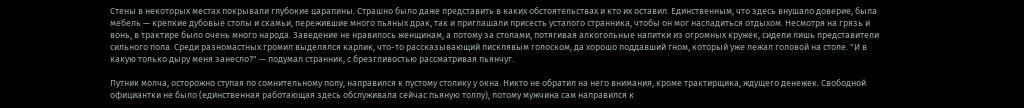Стены в некоторых местах покрывали глубокие царапины. Страшно было даже представить в каких обстоятельствах и кто их оставил. Единственным, что здесь внушало доверие, была мебель — крепкие дубовые столы и скамьи, пережившие много пьяных драк, так и приглашали присесть усталого странника, чтобы он мог насладиться отдыхом. Несмотря на грязь и вонь, в трактире было очень много народа. Заведение не нравилось женщинам, а потому за столами, потягивая алкогольные напитки из огромных кружек, сидели лишь представители сильного пола. Среди разномастных громил выделялся карлик, что-то рассказывающий писклявым голоском, да хорошо поддавший гном, который уже лежал головой на столе. "И в какую только дыру меня занесло?" — подумал странник, с брезгливостью рассматривая пьянчуг.

Путник молча, осторожно ступая по сомнительному полу, направился к пустому столику у окна. Никто не обратил на него внимания, кроме трактирщика, ждущего денежек. Свободной официантки не было (единственная работающая здесь обслуживала сейчас пьяную толпу), потому мужчина сам направился к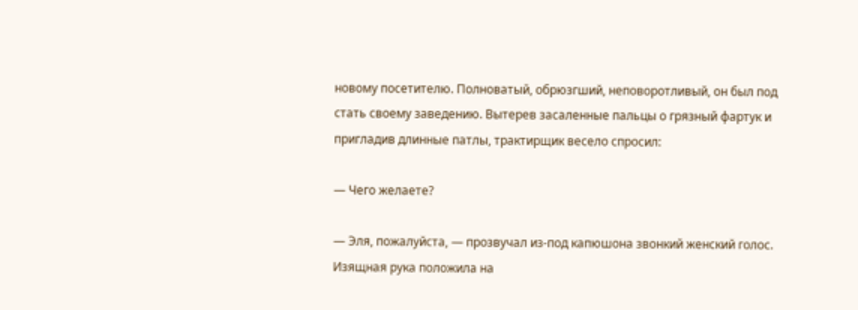новому посетителю. Полноватый, обрюзгший, неповоротливый, он был под стать своему заведению. Вытерев засаленные пальцы о грязный фартук и пригладив длинные патлы, трактирщик весело спросил:

— Чего желаете?

— Эля, пожалуйста, — прозвучал из-под капюшона звонкий женский голос. Изящная рука положила на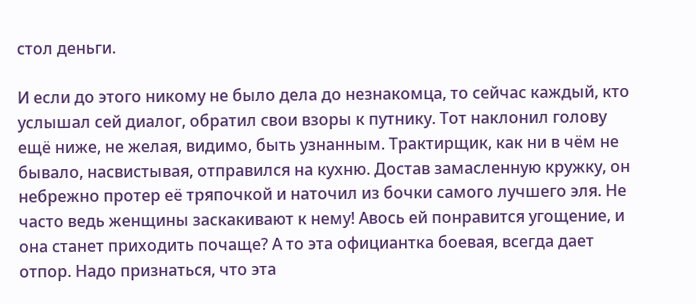стол деньги.

И если до этого никому не было дела до незнакомца, то сейчас каждый, кто услышал сей диалог, обратил свои взоры к путнику. Тот наклонил голову ещё ниже, не желая, видимо, быть узнанным. Трактирщик, как ни в чём не бывало, насвистывая, отправился на кухню. Достав замасленную кружку, он небрежно протер её тряпочкой и наточил из бочки самого лучшего эля. Не часто ведь женщины заскакивают к нему! Авось ей понравится угощение, и она станет приходить почаще? А то эта официантка боевая, всегда дает отпор. Надо признаться, что эта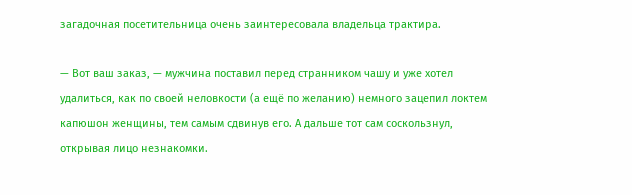загадочная посетительница очень заинтересовала владельца трактира.

— Вот ваш заказ, — мужчина поставил перед странником чашу и уже хотел удалиться, как по своей неловкости (а ещё по желанию) немного зацепил локтем капюшон женщины, тем самым сдвинув его. А дальше тот сам соскользнул, открывая лицо незнакомки.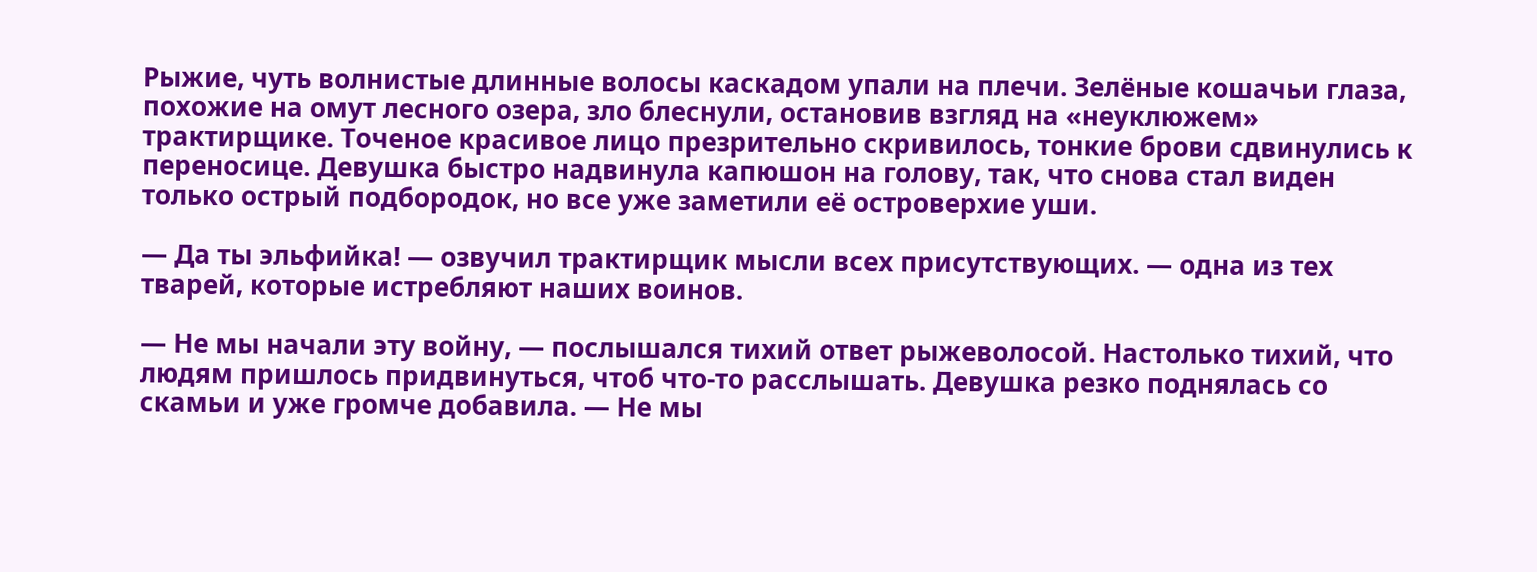Рыжие, чуть волнистые длинные волосы каскадом упали на плечи. Зелёные кошачьи глаза, похожие на омут лесного озера, зло блеснули, остановив взгляд на «неуклюжем» трактирщике. Точеное красивое лицо презрительно скривилось, тонкие брови сдвинулись к переносице. Девушка быстро надвинула капюшон на голову, так, что снова стал виден только острый подбородок, но все уже заметили её островерхие уши.

— Да ты эльфийка! — озвучил трактирщик мысли всех присутствующих. — одна из тех тварей, которые истребляют наших воинов.

— Не мы начали эту войну, — послышался тихий ответ рыжеволосой. Настолько тихий, что людям пришлось придвинуться, чтоб что-то расслышать. Девушка резко поднялась со скамьи и уже громче добавила. — Не мы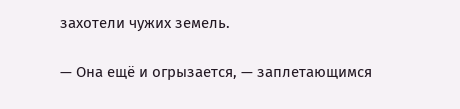захотели чужих земель.

— Она ещё и огрызается, — заплетающимся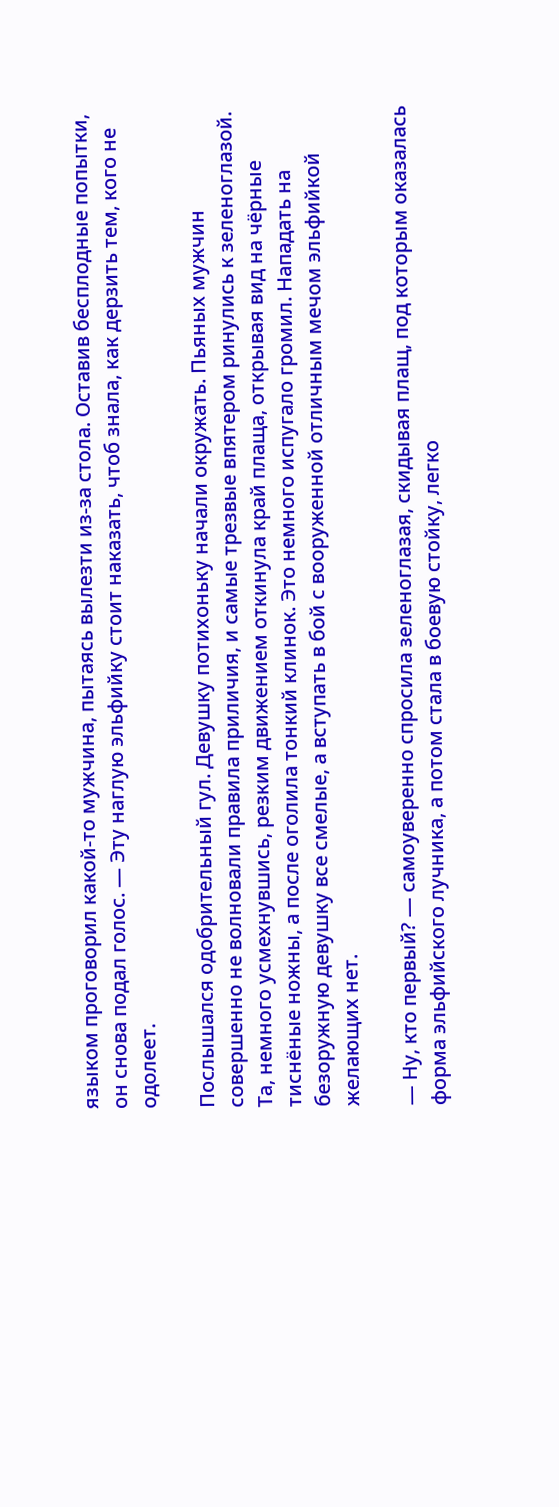языком проговорил какой-то мужчина, пытаясь вылезти из-за стола. Оставив бесплодные попытки, он снова подал голос. — Эту наглую эльфийку стоит наказать, чтоб знала, как дерзить тем, кого не одолеет.

Послышался одобрительный гул. Девушку потихоньку начали окружать. Пьяных мужчин совершенно не волновали правила приличия, и самые трезвые впятером ринулись к зеленоглазой. Та, немного усмехнувшись, резким движением откинула край плаща, открывая вид на чёрные тиснёные ножны, а после оголила тонкий клинок. Это немного испугало громил. Нападать на безоружную девушку все смелые, а вступать в бой с вооруженной отличным мечом эльфийкой желающих нет.

— Ну, кто первый? — самоуверенно спросила зеленоглазая, скидывая плащ, под которым оказалась форма эльфийского лучника, а потом стала в боевую стойку, легко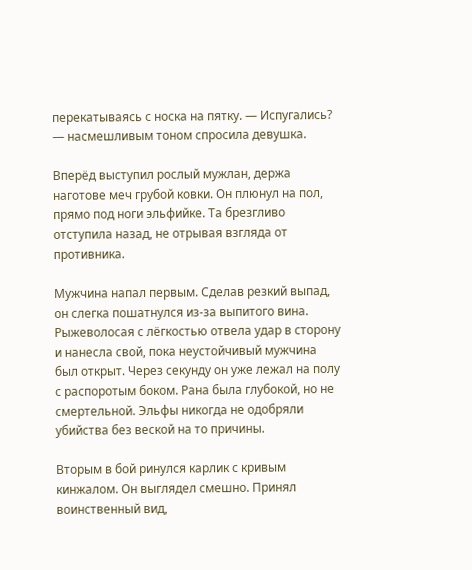перекатываясь с носка на пятку. — Испугались? — насмешливым тоном спросила девушка.

Вперёд выступил рослый мужлан, держа наготове меч грубой ковки. Он плюнул на пол, прямо под ноги эльфийке. Та брезгливо отступила назад, не отрывая взгляда от противника.

Мужчина напал первым. Сделав резкий выпад, он слегка пошатнулся из-за выпитого вина. Рыжеволосая с лёгкостью отвела удар в сторону и нанесла свой, пока неустойчивый мужчина был открыт. Через секунду он уже лежал на полу с распоротым боком. Рана была глубокой, но не смертельной. Эльфы никогда не одобряли убийства без веской на то причины.

Вторым в бой ринулся карлик с кривым кинжалом. Он выглядел смешно. Принял воинственный вид,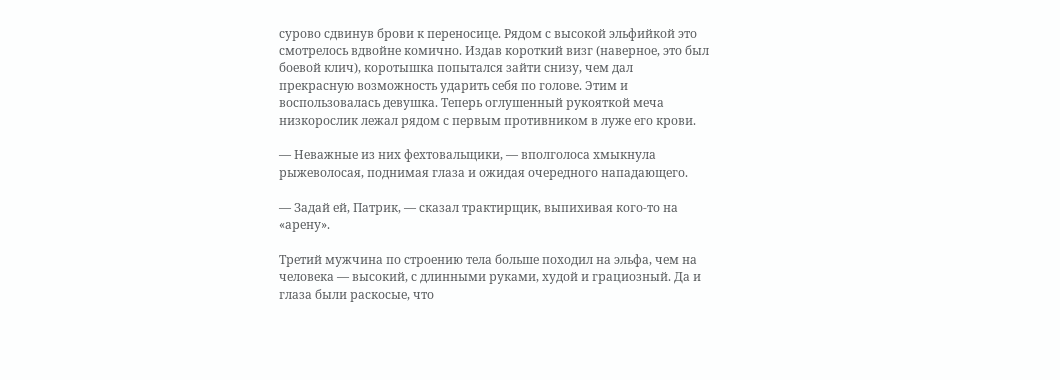сурово сдвинув брови к переносице. Рядом с высокой эльфийкой это смотрелось вдвойне комично. Издав короткий визг (наверное, это был боевой клич), коротышка попытался зайти снизу, чем дал прекрасную возможность ударить себя по голове. Этим и воспользовалась девушка. Теперь оглушенный рукояткой меча низкорослик лежал рядом с первым противником в луже его крови.

— Неважные из них фехтовальщики, — вполголоса хмыкнула рыжеволосая, поднимая глаза и ожидая очередного нападающего.

— Задай ей, Патрик, — сказал трактирщик, выпихивая кого-то на «арену».

Третий мужчина по строению тела больше походил на эльфа, чем на человека — высокий, с длинными руками, худой и грациозный. Да и глаза были раскосые, что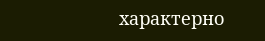характерно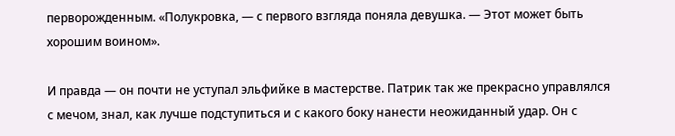перворожденным. «Полукровка, — с первого взгляда поняла девушка. — Этот может быть хорошим воином».

И правда — он почти не уступал эльфийке в мастерстве. Патрик так же прекрасно управлялся с мечом, знал, как лучше подступиться и с какого боку нанести неожиданный удар. Он с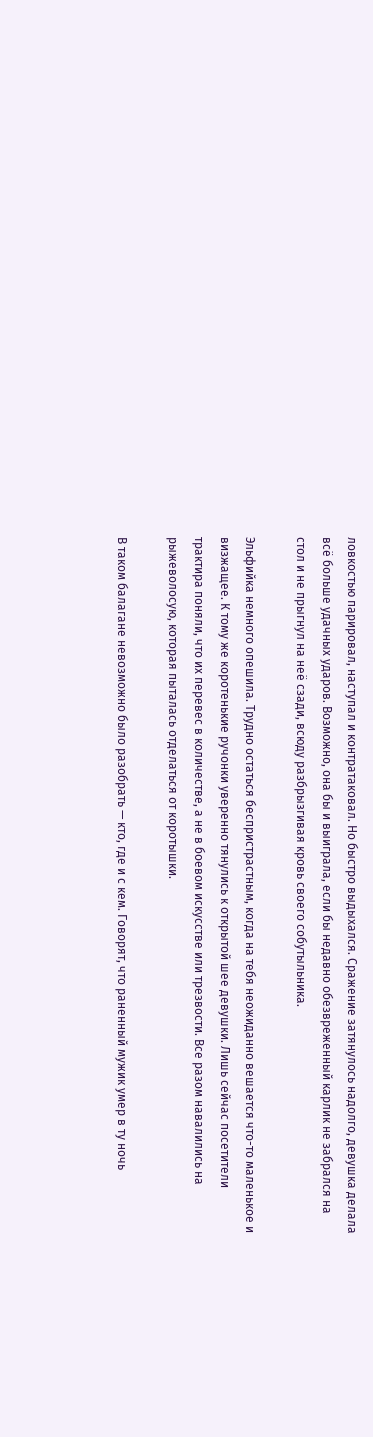ловкостью парировал, наступал и контратаковал. Но быстро выдыхался. Сражение затянулось надолго, девушка делала всё больше удачных ударов. Возможно, она бы и выиграла, если бы недавно обезвреженный карлик не забрался на стол и не прыгнул на неё сзади, всюду разбрызгивая кровь своего собутыльника.

Эльфийка немного опешила. Трудно остаться беспристрастным, когда на тебя неожиданно вешается что-то маленькое и визжащее. К тому же коротенькие ручонки уверенно тянулись к открытой шее девушки. Лишь сейчас посетители трактира поняли, что их перевес в количестве, а не в боевом искусстве или трезвости. Все разом навалились на рыжеволосую, которая пыталась отделаться от коротышки.

В таком балагане невозможно было разобрать — кто, где и с кем. Говорят, что раненный мужик умер в ту ночь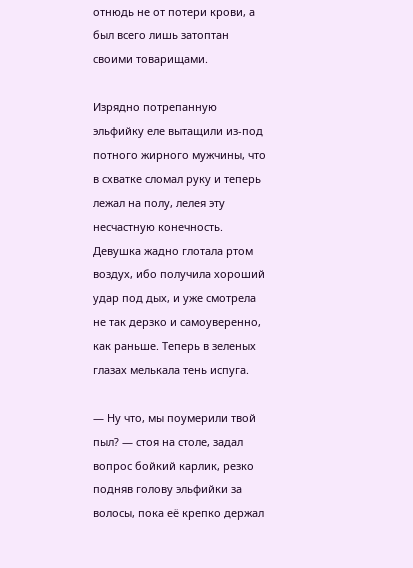отнюдь не от потери крови, а был всего лишь затоптан своими товарищами.

Изрядно потрепанную эльфийку еле вытащили из-под потного жирного мужчины, что в схватке сломал руку и теперь лежал на полу, лелея эту несчастную конечность. Девушка жадно глотала ртом воздух, ибо получила хороший удар под дых, и уже смотрела не так дерзко и самоуверенно, как раньше. Теперь в зеленых глазах мелькала тень испуга.

— Ну что, мы поумерили твой пыл? — стоя на столе, задал вопрос бойкий карлик, резко подняв голову эльфийки за волосы, пока её крепко держал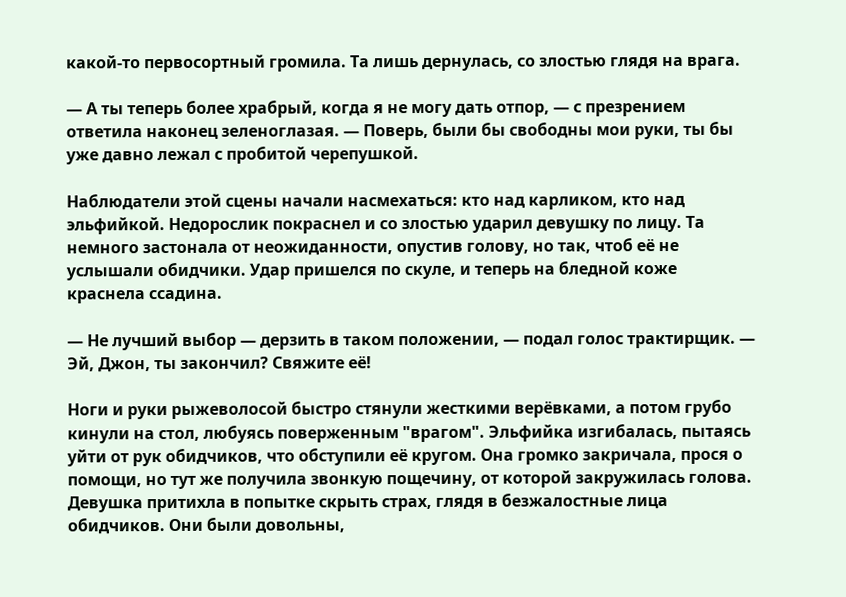какой-то первосортный громила. Та лишь дернулась, со злостью глядя на врага.

— А ты теперь более храбрый, когда я не могу дать отпор, — с презрением ответила наконец зеленоглазая. — Поверь, были бы свободны мои руки, ты бы уже давно лежал с пробитой черепушкой.

Наблюдатели этой сцены начали насмехаться: кто над карликом, кто над эльфийкой. Недорослик покраснел и со злостью ударил девушку по лицу. Та немного застонала от неожиданности, опустив голову, но так, чтоб её не услышали обидчики. Удар пришелся по скуле, и теперь на бледной коже краснела ссадина.

— Не лучший выбор — дерзить в таком положении, — подал голос трактирщик. — Эй, Джон, ты закончил? Свяжите её!

Ноги и руки рыжеволосой быстро стянули жесткими верёвками, а потом грубо кинули на стол, любуясь поверженным "врагом". Эльфийка изгибалась, пытаясь уйти от рук обидчиков, что обступили её кругом. Она громко закричала, прося о помощи, но тут же получила звонкую пощечину, от которой закружилась голова. Девушка притихла в попытке скрыть страх, глядя в безжалостные лица обидчиков. Они были довольны,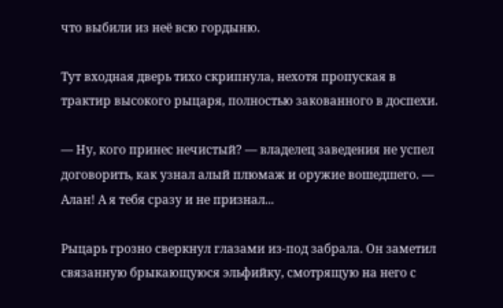что выбили из неё всю гордыню.

Тут входная дверь тихо скрипнула, нехотя пропуская в трактир высокого рыцаря, полностью закованного в доспехи.

— Ну, кого принес нечистый? — владелец заведения не успел договорить, как узнал алый плюмаж и оружие вошедшего. — Алан! А я тебя сразу и не признал...

Рыцарь грозно сверкнул глазами из-под забрала. Он заметил связанную брыкающуюся эльфийку, смотрящую на него с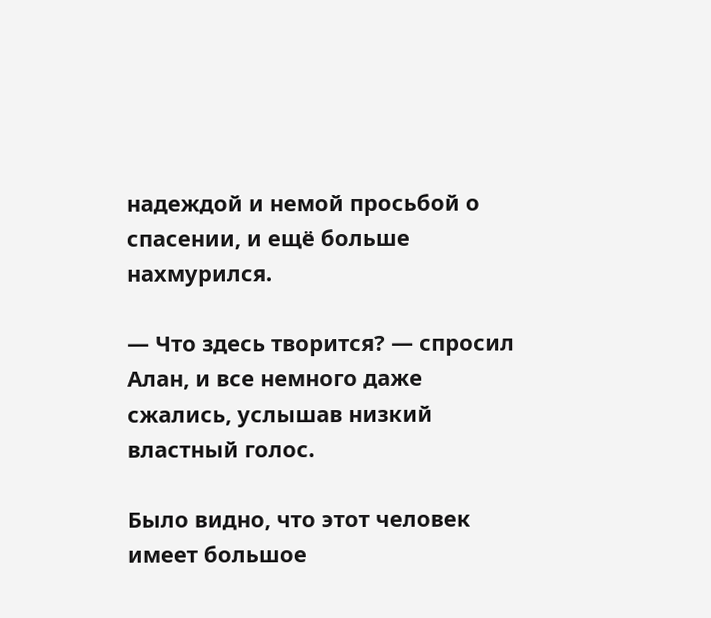надеждой и немой просьбой о спасении, и ещё больше нахмурился.

— Что здесь творится? — спросил Алан, и все немного даже сжались, услышав низкий властный голос.

Было видно, что этот человек имеет большое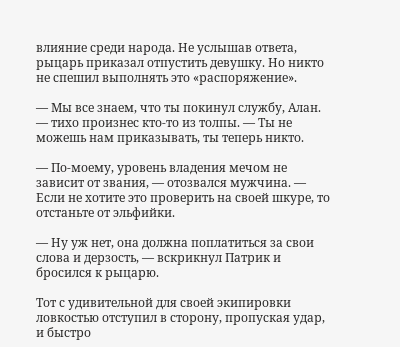влияние среди народа. Не услышав ответа, рыцарь приказал отпустить девушку. Но никто не спешил выполнять это «распоряжение».

— Мы все знаем, что ты покинул службу, Алан. — тихо произнес кто-то из толпы. — Ты не можешь нам приказывать, ты теперь никто.

— По-моему, уровень владения мечом не зависит от звания, — отозвался мужчина. — Если не хотите это проверить на своей шкуре, то отстаньте от эльфийки.

— Ну уж нет, она должна поплатиться за свои слова и дерзость, — вскрикнул Патрик и бросился к рыцарю.

Тот с удивительной для своей экипировки ловкостью отступил в сторону, пропуская удар, и быстро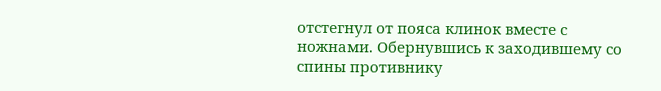отстегнул от пояса клинок вместе с ножнами. Обернувшись к заходившему со спины противнику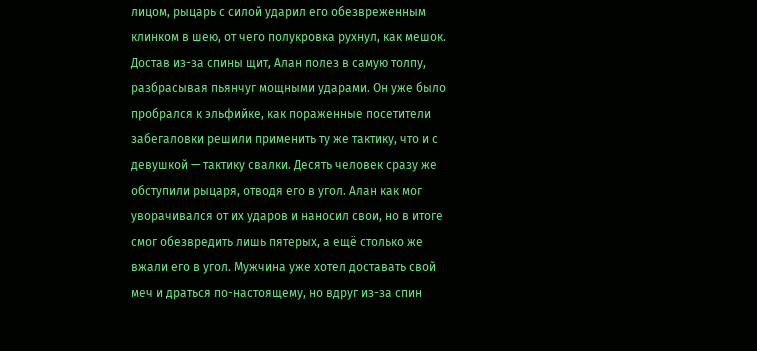лицом, рыцарь с силой ударил его обезвреженным клинком в шею, от чего полукровка рухнул, как мешок. Достав из-за спины щит, Алан полез в самую толпу, разбрасывая пьянчуг мощными ударами. Он уже было пробрался к эльфийке, как пораженные посетители забегаловки решили применить ту же тактику, что и с девушкой — тактику свалки. Десять человек сразу же обступили рыцаря, отводя его в угол. Алан как мог уворачивался от их ударов и наносил свои, но в итоге смог обезвредить лишь пятерых, а ещё столько же вжали его в угол. Мужчина уже хотел доставать свой меч и драться по-настоящему, но вдруг из-за спин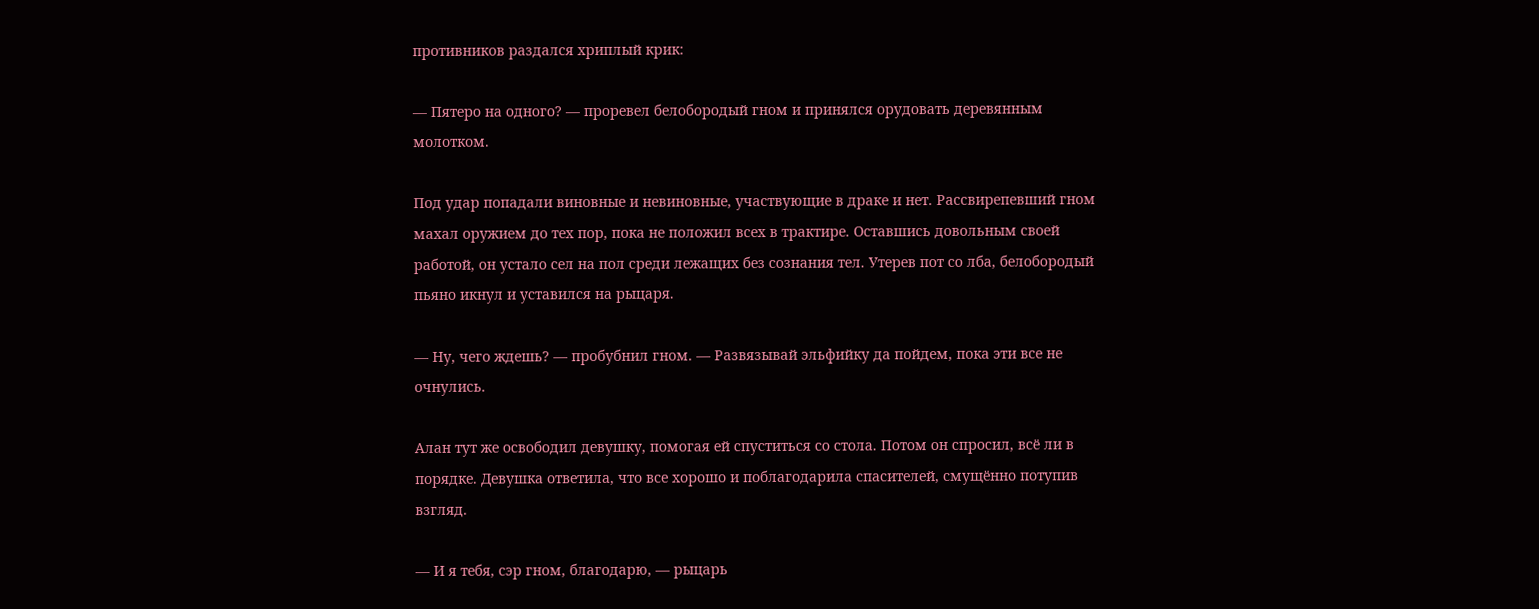противников раздался хриплый крик:

— Пятеро на одного? — проревел белобородый гном и принялся орудовать деревянным молотком.

Под удар попадали виновные и невиновные, участвующие в драке и нет. Рассвирепевший гном махал оружием до тех пор, пока не положил всех в трактире. Оставшись довольным своей работой, он устало сел на пол среди лежащих без сознания тел. Утерев пот со лба, белобородый пьяно икнул и уставился на рыцаря.

— Ну, чего ждешь? — пробубнил гном. — Развязывай эльфийку да пойдем, пока эти все не очнулись.

Алан тут же освободил девушку, помогая ей спуститься со стола. Потом он спросил, всё ли в порядке. Девушка ответила, что все хорошо и поблагодарила спасителей, смущённо потупив взгляд.

— И я тебя, сэр гном, благодарю, — рыцарь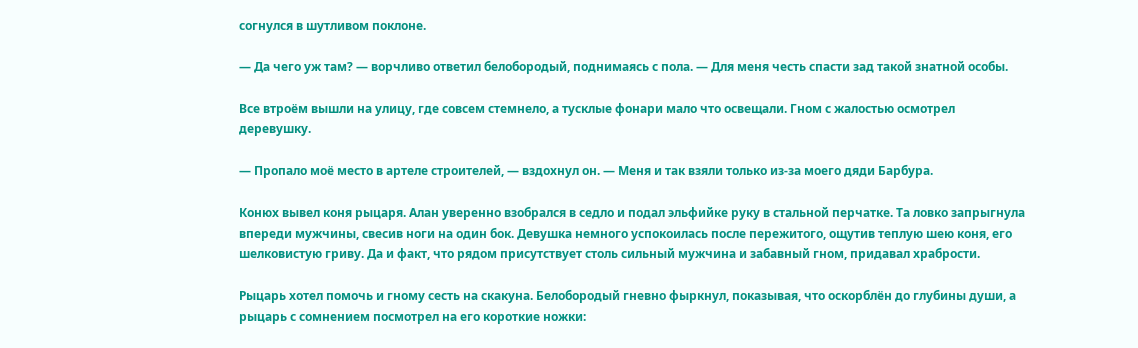согнулся в шутливом поклоне.

— Да чего уж там? — ворчливо ответил белобородый, поднимаясь с пола. — Для меня честь спасти зад такой знатной особы.

Все втроём вышли на улицу, где совсем стемнело, а тусклые фонари мало что освещали. Гном с жалостью осмотрел деревушку.

— Пропало моё место в артеле строителей, — вздохнул он. — Меня и так взяли только из-за моего дяди Барбура.

Конюх вывел коня рыцаря. Алан уверенно взобрался в седло и подал эльфийке руку в стальной перчатке. Та ловко запрыгнула впереди мужчины, свесив ноги на один бок. Девушка немного успокоилась после пережитого, ощутив теплую шею коня, его шелковистую гриву. Да и факт, что рядом присутствует столь сильный мужчина и забавный гном, придавал храбрости.

Рыцарь хотел помочь и гному сесть на скакуна. Белобородый гневно фыркнул, показывая, что оскорблён до глубины души, а рыцарь с сомнением посмотрел на его короткие ножки: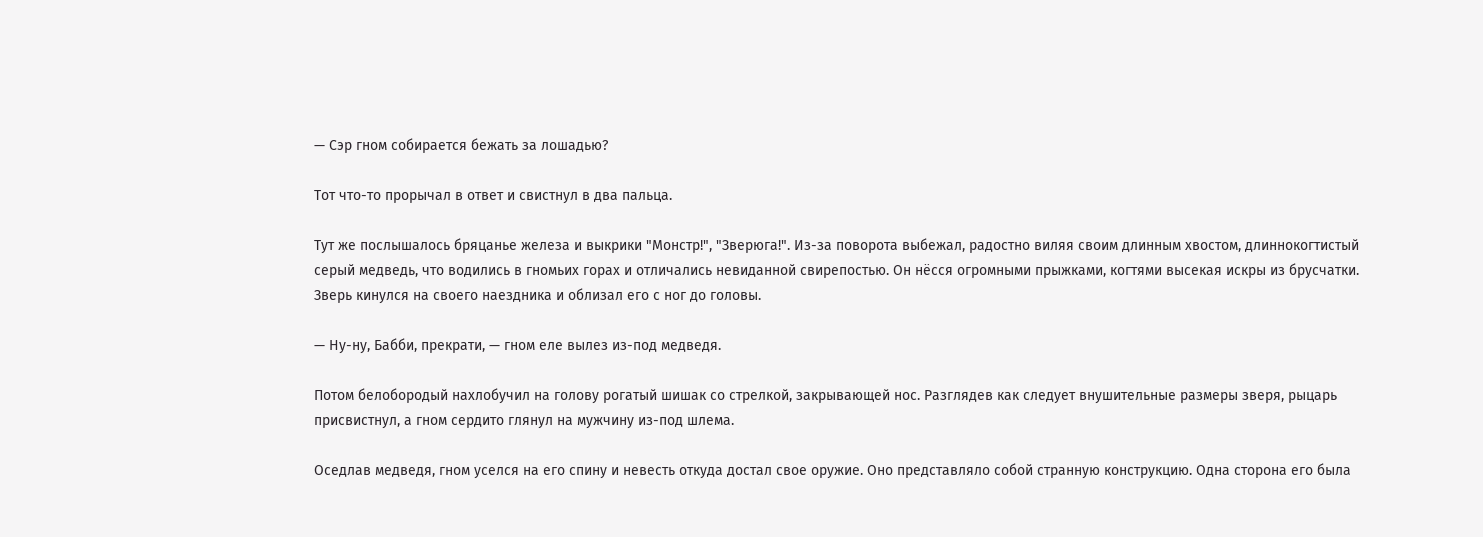— Сэр гном собирается бежать за лошадью?

Тот что-то прорычал в ответ и свистнул в два пальца.

Тут же послышалось бряцанье железа и выкрики "Монстр!", "Зверюга!". Из-за поворота выбежал, радостно виляя своим длинным хвостом, длиннокогтистый серый медведь, что водились в гномьих горах и отличались невиданной свирепостью. Он нёсся огромными прыжками, когтями высекая искры из брусчатки. Зверь кинулся на своего наездника и облизал его с ног до головы.

— Ну-ну, Бабби, прекрати, — гном еле вылез из-под медведя.

Потом белобородый нахлобучил на голову рогатый шишак со стрелкой, закрывающей нос. Разглядев как следует внушительные размеры зверя, рыцарь присвистнул, а гном сердито глянул на мужчину из-под шлема.

Оседлав медведя, гном уселся на его спину и невесть откуда достал свое оружие. Оно представляло собой странную конструкцию. Одна сторона его была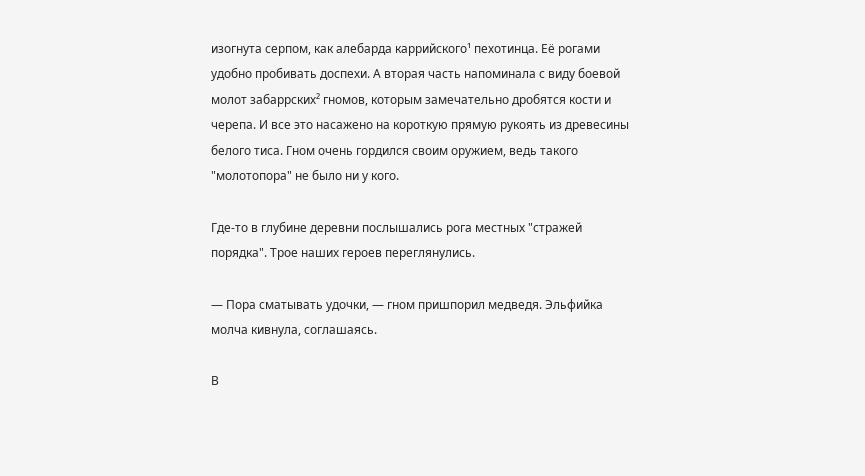изогнута серпом, как алебарда каррийского¹ пехотинца. Её рогами удобно пробивать доспехи. А вторая часть напоминала с виду боевой молот забаррских² гномов, которым замечательно дробятся кости и черепа. И все это насажено на короткую прямую рукоять из древесины белого тиса. Гном очень гордился своим оружием, ведь такого "молотопора" не было ни у кого.

Где-то в глубине деревни послышались рога местных "стражей порядка". Трое наших героев переглянулись.

— Пора сматывать удочки, — гном пришпорил медведя. Эльфийка молча кивнула, соглашаясь.

В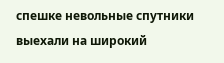спешке невольные спутники выехали на широкий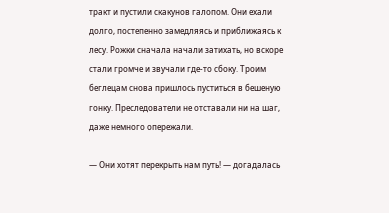тракт и пустили скакунов галопом. Они ехали долго, постепенно замедляясь и приближаясь к лесу. Рожки сначала начали затихать, но вскоре стали громче и звучали где-то сбоку. Троим беглецам снова пришлось пуститься в бешеную гонку. Преследователи не отставали ни на шаг, даже немного опережали.

— Они хотят перекрыть нам путь! — догадалась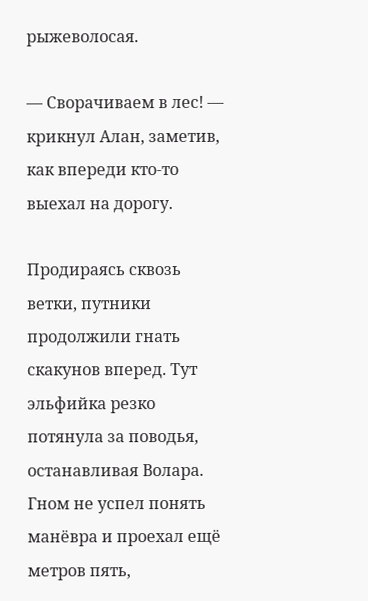рыжеволосая.

— Сворачиваем в лес! — крикнул Алан, заметив, как впереди кто-то выехал на дорогу.

Продираясь сквозь ветки, путники продолжили гнать скакунов вперед. Тут эльфийка резко потянула за поводья, останавливая Волара. Гном не успел понять манёвра и проехал ещё метров пять,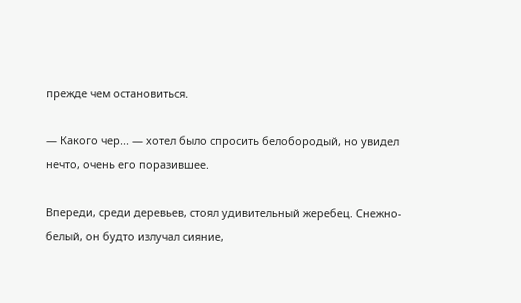прежде чем остановиться.

— Какого чер... — хотел было спросить белобородый, но увидел нечто, очень его поразившее.

Впереди, среди деревьев, стоял удивительный жеребец. Снежно-белый, он будто излучал сияние,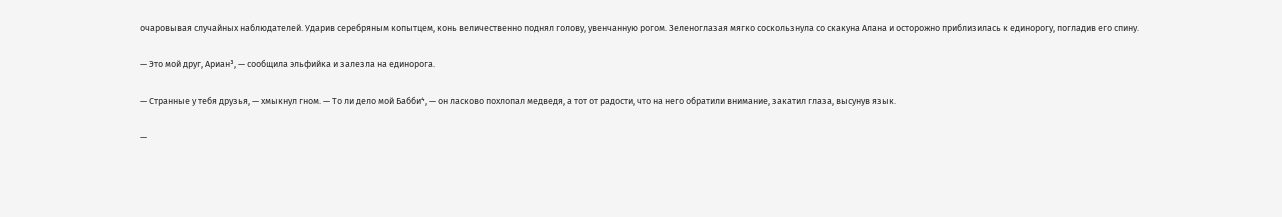очаровывая случайных наблюдателей. Ударив серебряным копытцем, конь величественно поднял голову, увенчанную рогом. Зеленоглазая мягко соскользнула со скакуна Алана и осторожно приблизилась к единорогу, погладив его спину.

— Это мой друг, Ариан³, — сообщила эльфийка и залезла на единорога.

— Странные у тебя друзья, — хмыкнул гном. — То ли дело мой Бабби⁴, — он ласково похлопал медведя, а тот от радости, что на него обратили внимание, закатил глаза, высунув язык.

—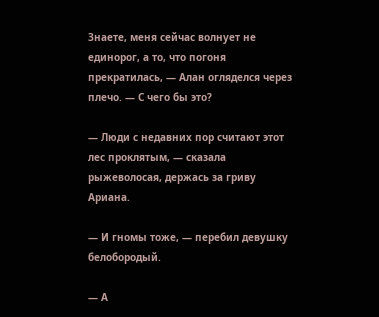Знаете, меня сейчас волнует не единорог, а то, что погоня прекратилась, — Алан огляделся через плечо. — С чего бы это?

— Люди с недавних пор считают этот лес проклятым, — сказала рыжеволосая, держась за гриву Ариана.

— И гномы тоже, — перебил девушку белобородый.

— А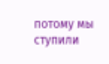потому мы ступили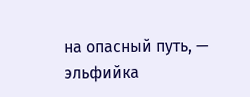на опасный путь, — эльфийка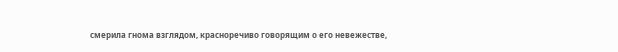смерила гнома взглядом, красноречиво говорящим о его невежестве,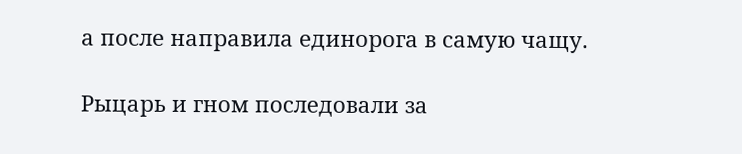а после направила единорога в самую чащу.

Рыцарь и гном последовали за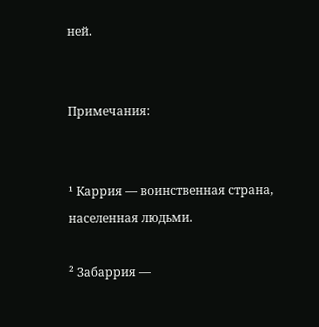ней.


Примечания:


¹ Каррия — воинственная страна, населенная людьми.

² Забаррия —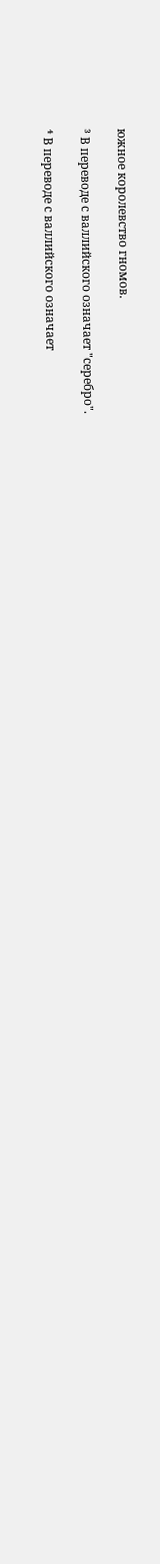южное королевство гномов.

³ В переводе с валлийского означает "серебро".

⁴ В переводе с валлийского означает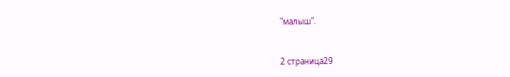"малыш".


2 страница29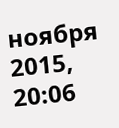ноября 2015, 20:06